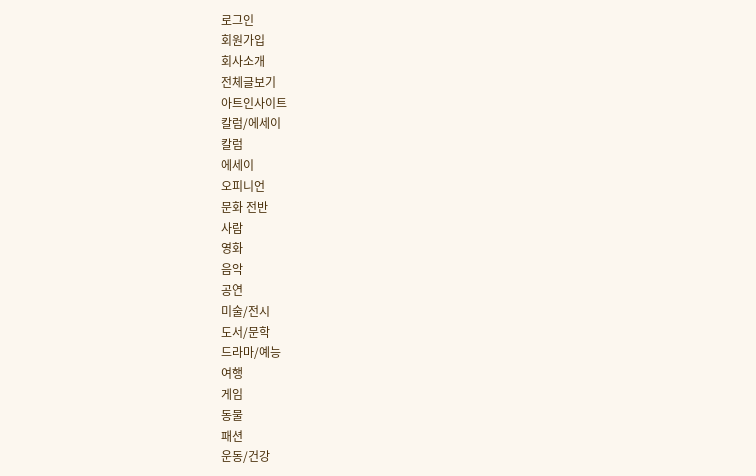로그인
회원가입
회사소개
전체글보기
아트인사이트
칼럼/에세이
칼럼
에세이
오피니언
문화 전반
사람
영화
음악
공연
미술/전시
도서/문학
드라마/예능
여행
게임
동물
패션
운동/건강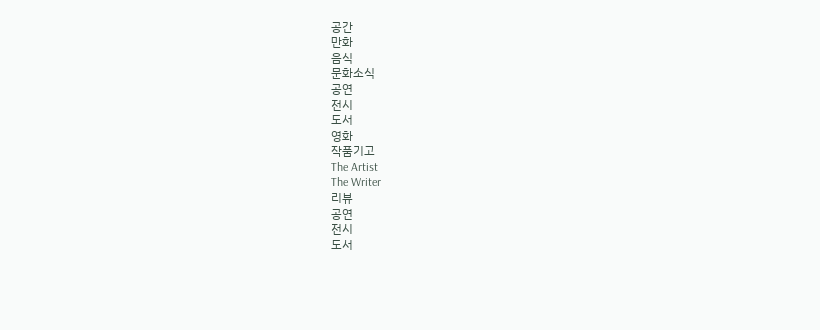공간
만화
음식
문화소식
공연
전시
도서
영화
작품기고
The Artist
The Writer
리뷰
공연
전시
도서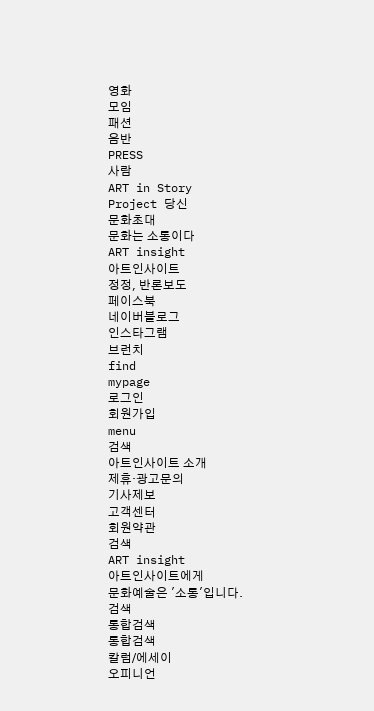영화
모임
패션
음반
PRESS
사람
ART in Story
Project 당신
문화초대
문화는 소통이다
ART insight
아트인사이트
정정, 반론보도
페이스북
네이버블로그
인스타그램
브런치
find
mypage
로그인
회원가입
menu
검색
아트인사이트 소개
제휴·광고문의
기사제보
고객센터
회원약관
검색
ART insight
아트인사이트에게
문화예술은 '소통'입니다.
검색
통합검색
통합검색
칼럼/에세이
오피니언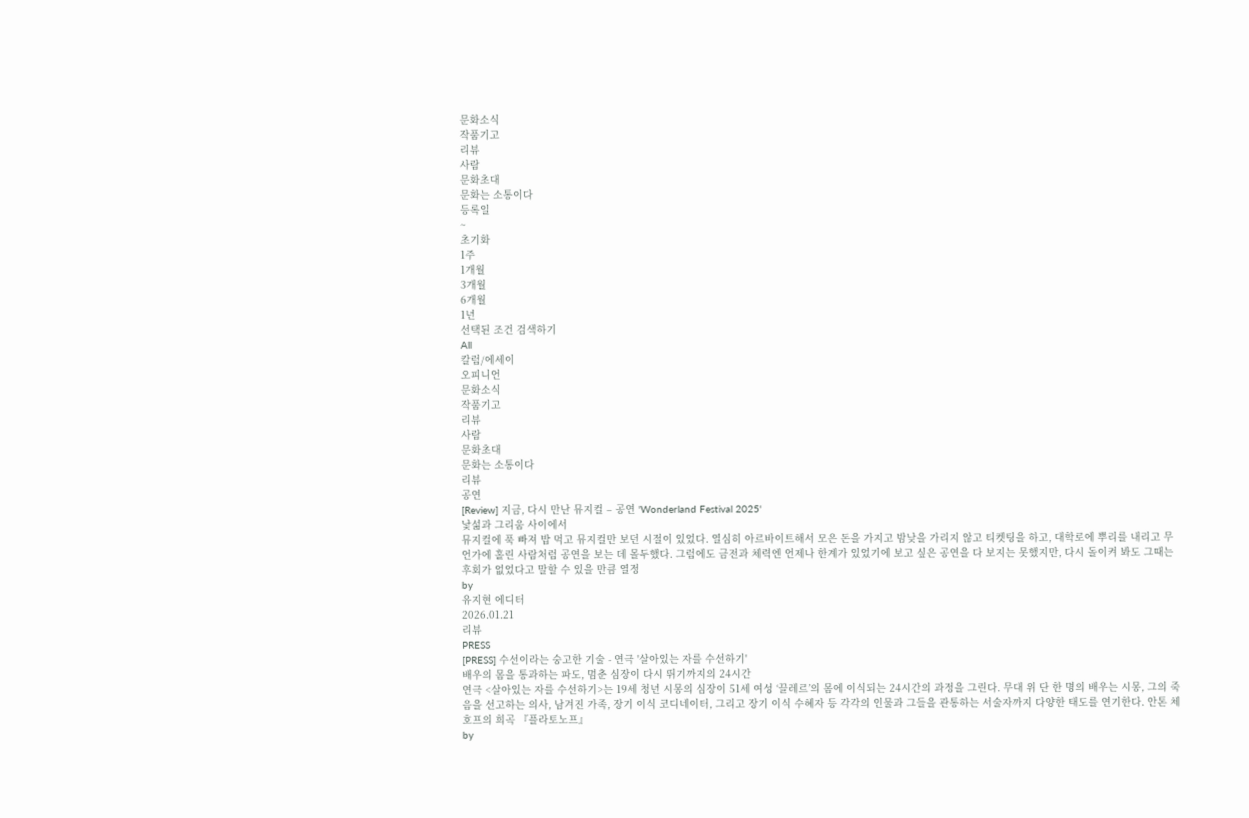문화소식
작품기고
리뷰
사람
문화초대
문화는 소통이다
등록일
~
초기화
1주
1개월
3개월
6개월
1년
선택된 조건 검색하기
All
칼럼/에세이
오피니언
문화소식
작품기고
리뷰
사람
문화초대
문화는 소통이다
리뷰
공연
[Review] 지금, 다시 만난 뮤지컬 – 공연 'Wonderland Festival 2025'
낯섦과 그리움 사이에서
뮤지컬에 푹 빠져 밥 먹고 뮤지컬만 보던 시절이 있었다. 열심히 아르바이트해서 모은 돈을 가지고 밤낮을 가리지 않고 티켓팅을 하고, 대학로에 뿌리를 내리고 무언가에 홀린 사람처럼 공연을 보는 데 몰두했다. 그럼에도 금전과 체력엔 언제나 한계가 있었기에 보고 싶은 공연을 다 보지는 못했지만, 다시 돌이켜 봐도 그때는 후회가 없었다고 말할 수 있을 만큼 열정
by
유지현 에디터
2026.01.21
리뷰
PRESS
[PRESS] 수선이라는 숭고한 기술 - 연극 '살아있는 자를 수선하기'
배우의 몸을 통과하는 파도, 멈춘 심장이 다시 뛰기까지의 24시간
연극 <살아있는 자를 수선하기>는 19세 청년 시몽의 심장이 51세 여성 ‘끌레르’의 몸에 이식되는 24시간의 과정을 그린다. 무대 위 단 한 명의 배우는 시몽, 그의 죽음을 선고하는 의사, 남겨진 가족, 장기 이식 코디네이터, 그리고 장기 이식 수혜자 등 각각의 인물과 그들을 관통하는 서술자까지 다양한 태도를 연기한다. 안톤 체호프의 희곡 『플라토노프』
by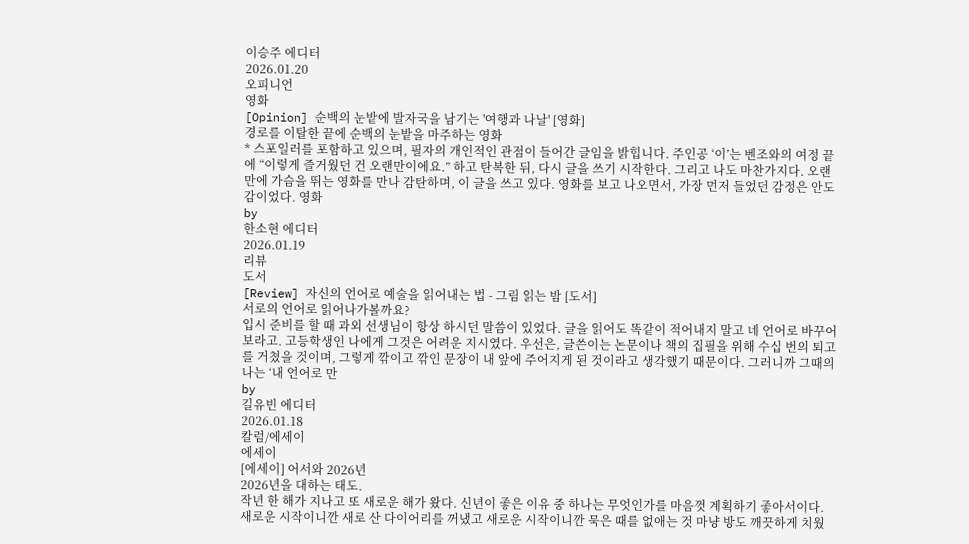이승주 에디터
2026.01.20
오피니언
영화
[Opinion] 순백의 눈밭에 발자국을 남기는 '여행과 나날' [영화]
경로를 이탈한 끝에 순백의 눈밭을 마주하는 영화
* 스포일러를 포함하고 있으며, 필자의 개인적인 관점이 들어간 글임을 밝힙니다. 주인공 ‘이’는 벤조와의 여정 끝에 “이렇게 즐거웠던 건 오랜만이에요.” 하고 탄복한 뒤, 다시 글을 쓰기 시작한다. 그리고 나도 마찬가지다. 오랜만에 가슴을 뛰는 영화를 만나 감탄하며, 이 글을 쓰고 있다. 영화를 보고 나오면서, 가장 먼저 들었던 감정은 안도감이었다. 영화
by
한소현 에디터
2026.01.19
리뷰
도서
[Review] 자신의 언어로 예술을 읽어내는 법 - 그림 읽는 밤 [도서]
서로의 언어로 읽어나가볼까요?
입시 준비를 할 때 과외 선생님이 항상 하시던 말씀이 있었다. 글을 읽어도 똑같이 적어내지 말고 네 언어로 바꾸어 보라고. 고등학생인 나에게 그것은 어려운 지시였다. 우선은, 글쓴이는 논문이나 책의 집필을 위해 수십 번의 퇴고를 거쳤을 것이며, 그렇게 깎이고 깎인 문장이 내 앞에 주어지게 된 것이라고 생각했기 때문이다. 그러니까 그때의 나는 ‘내 언어로 만
by
길유빈 에디터
2026.01.18
칼럼/에세이
에세이
[에세이] 어서와 2026년
2026년을 대하는 태도.
작년 한 해가 지나고 또 새로운 해가 왔다. 신년이 좋은 이유 중 하나는 무엇인가를 마음껏 계획하기 좋아서이다. 새로운 시작이니깐 새로 산 다이어리를 꺼냈고 새로운 시작이니깐 묵은 때를 없애는 것 마냥 방도 깨끗하게 치웠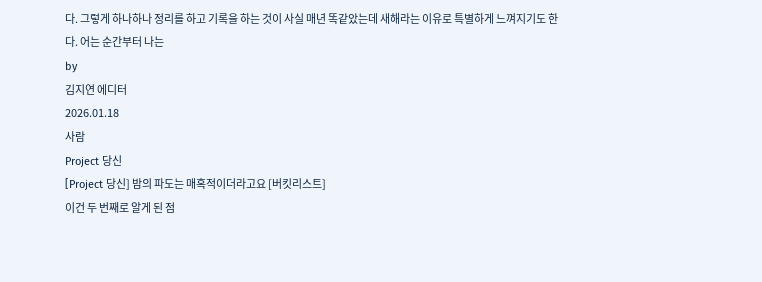다. 그렇게 하나하나 정리를 하고 기록을 하는 것이 사실 매년 똑같았는데 새해라는 이유로 특별하게 느껴지기도 한다. 어는 순간부터 나는
by
김지연 에디터
2026.01.18
사람
Project 당신
[Project 당신] 밤의 파도는 매혹적이더라고요 [버킷리스트]
이건 두 번째로 알게 된 점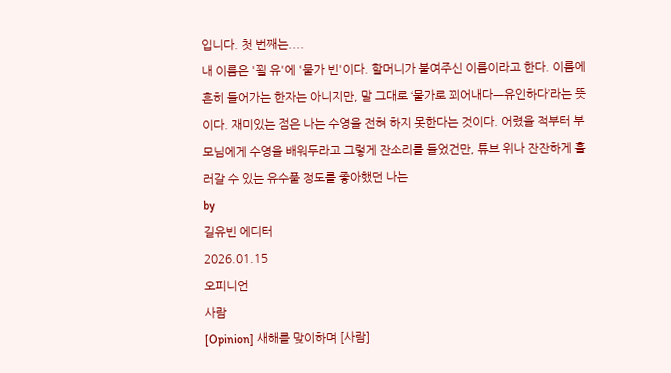입니다. 첫 번째는....
내 이름은 '꾈 유'에 '물가 빈'이다. 할머니가 붙여주신 이름이라고 한다. 이름에 흔히 들어가는 한자는 아니지만, 말 그대로 ‘물가로 꾀어내다ㅡ유인하다’라는 뜻이다. 재미있는 점은 나는 수영을 전혀 하지 못한다는 것이다. 어렸을 적부터 부모님에게 수영을 배워두라고 그렇게 잔소리를 들었건만, 튜브 위나 잔잔하게 흘러갈 수 있는 유수풀 정도를 좋아했던 나는
by
길유빈 에디터
2026.01.15
오피니언
사람
[Opinion] 새해를 맞이하며 [사람]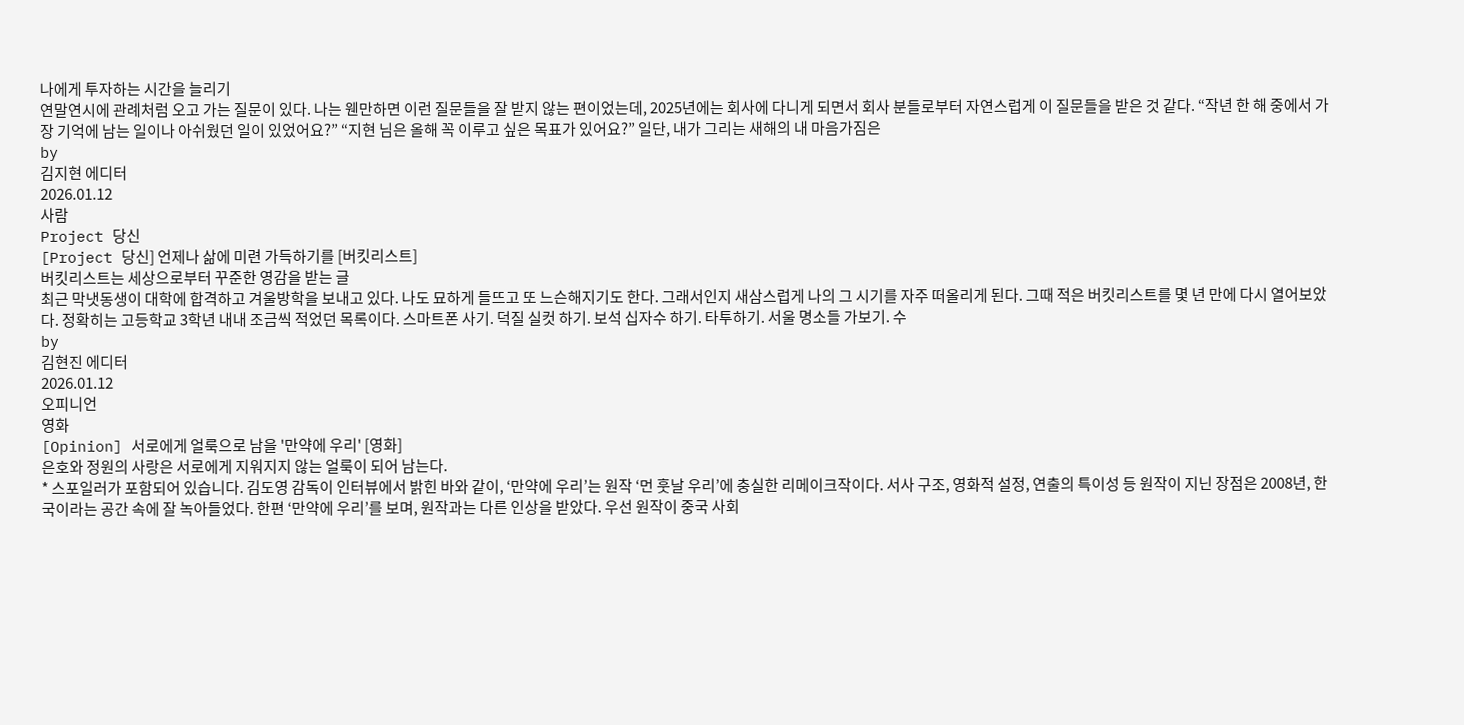나에게 투자하는 시간을 늘리기
연말연시에 관례처럼 오고 가는 질문이 있다. 나는 웬만하면 이런 질문들을 잘 받지 않는 편이었는데, 2025년에는 회사에 다니게 되면서 회사 분들로부터 자연스럽게 이 질문들을 받은 것 같다. “작년 한 해 중에서 가장 기억에 남는 일이나 아쉬웠던 일이 있었어요?” “지현 님은 올해 꼭 이루고 싶은 목표가 있어요?” 일단, 내가 그리는 새해의 내 마음가짐은
by
김지현 에디터
2026.01.12
사람
Project 당신
[Project 당신] 언제나 삶에 미련 가득하기를 [버킷리스트]
버킷리스트는 세상으로부터 꾸준한 영감을 받는 글
최근 막냇동생이 대학에 합격하고 겨울방학을 보내고 있다. 나도 묘하게 들뜨고 또 느슨해지기도 한다. 그래서인지 새삼스럽게 나의 그 시기를 자주 떠올리게 된다. 그때 적은 버킷리스트를 몇 년 만에 다시 열어보았다. 정확히는 고등학교 3학년 내내 조금씩 적었던 목록이다. 스마트폰 사기. 덕질 실컷 하기. 보석 십자수 하기. 타투하기. 서울 명소들 가보기. 수
by
김현진 에디터
2026.01.12
오피니언
영화
[Opinion] 서로에게 얼룩으로 남을 '만약에 우리' [영화]
은호와 정원의 사랑은 서로에게 지워지지 않는 얼룩이 되어 남는다.
* 스포일러가 포함되어 있습니다. 김도영 감독이 인터뷰에서 밝힌 바와 같이, ‘만약에 우리’는 원작 ‘먼 훗날 우리’에 충실한 리메이크작이다. 서사 구조, 영화적 설정, 연출의 특이성 등 원작이 지닌 장점은 2008년, 한국이라는 공간 속에 잘 녹아들었다. 한편 ‘만약에 우리’를 보며, 원작과는 다른 인상을 받았다. 우선 원작이 중국 사회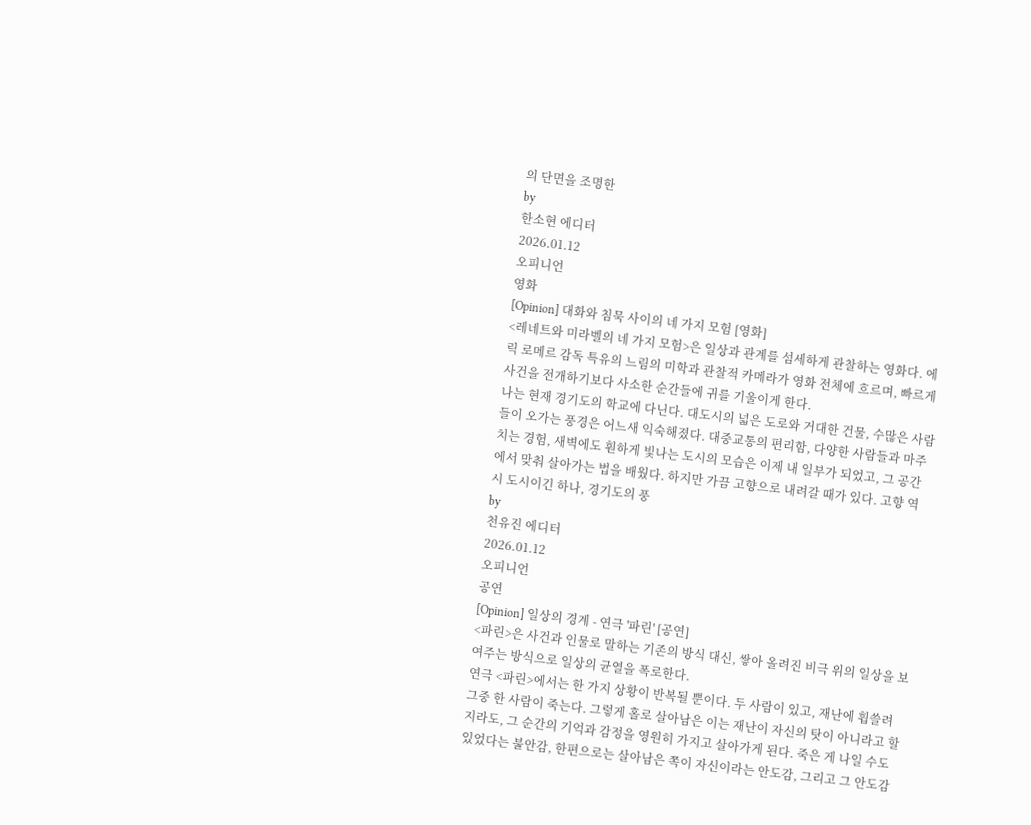의 단면을 조명한
by
한소현 에디터
2026.01.12
오피니언
영화
[Opinion] 대화와 침묵 사이의 네 가지 모험 [영화]
<레네트와 미라벨의 네 가지 모험>은 일상과 관계를 섬세하게 관찰하는 영화다. 에릭 로메르 감독 특유의 느림의 미학과 관찰적 카메라가 영화 전체에 흐르며, 빠르게 사건을 전개하기보다 사소한 순간들에 귀를 기울이게 한다.
나는 현재 경기도의 학교에 다닌다. 대도시의 넓은 도로와 거대한 건물, 수많은 사람들이 오가는 풍경은 어느새 익숙해졌다. 대중교통의 편리함, 다양한 사람들과 마주치는 경험, 새벽에도 훤하게 빛나는 도시의 모습은 이제 내 일부가 되었고, 그 공간에서 맞춰 살아가는 법을 배웠다. 하지만 가끔 고향으로 내려갈 때가 있다. 고향 역시 도시이긴 하나, 경기도의 풍
by
천유진 에디터
2026.01.12
오피니언
공연
[Opinion] 일상의 경계 - 연극 '파린' [공연]
<파린>은 사건과 인물로 말하는 기존의 방식 대신, 쌓아 올려진 비극 위의 일상을 보여주는 방식으로 일상의 균열을 폭로한다.
연극 <파린>에서는 한 가지 상황이 반복될 뿐이다. 두 사람이 있고, 재난에 휩쓸려 그중 한 사람이 죽는다. 그렇게 홀로 살아남은 이는 재난이 자신의 탓이 아니라고 할지라도, 그 순간의 기억과 감정을 영원히 가지고 살아가게 된다. 죽은 게 나일 수도 있었다는 불안감, 한편으로는 살아남은 쪽이 자신이라는 안도감, 그리고 그 안도감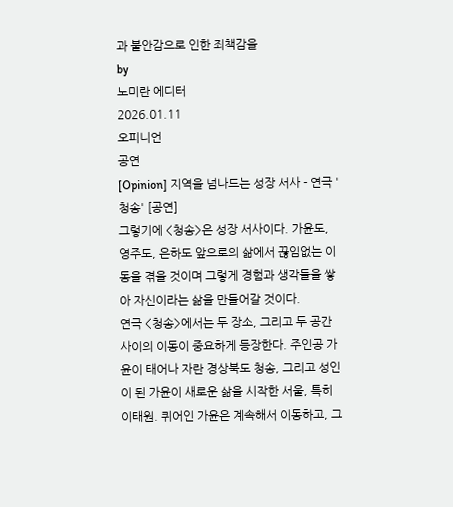과 불안감으로 인한 죄책감을
by
노미란 에디터
2026.01.11
오피니언
공연
[Opinion] 지역을 넘나드는 성장 서사 - 연극 '청송' [공연]
그렇기에 <청송>은 성장 서사이다. 가윤도, 영주도, 은하도 앞으로의 삶에서 끊임없는 이동을 겪을 것이며 그렇게 경험과 생각들을 쌓아 자신이라는 삶을 만들어갈 것이다.
연극 <청송>에서는 두 장소, 그리고 두 공간 사이의 이동이 중요하게 등장한다. 주인공 가윤이 태어나 자란 경상북도 청송, 그리고 성인이 된 가윤이 새로운 삶을 시작한 서울, 특히 이태원. 퀴어인 가윤은 계속해서 이동하고, 그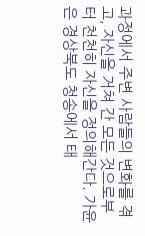과정에서 주변 사람들의 변화를 겪고, 자신을 거쳐 간 모든 것으로부터 천천히 자신을 정의해간다. 가윤은 경상북도 청송에서 태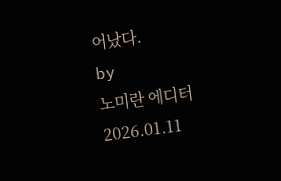어났다.
by
노미란 에디터
2026.01.11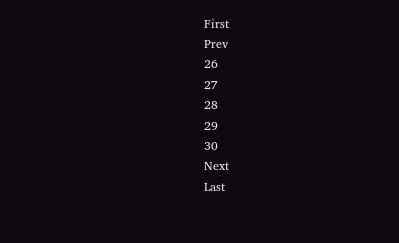First
Prev
26
27
28
29
30
Next
Last